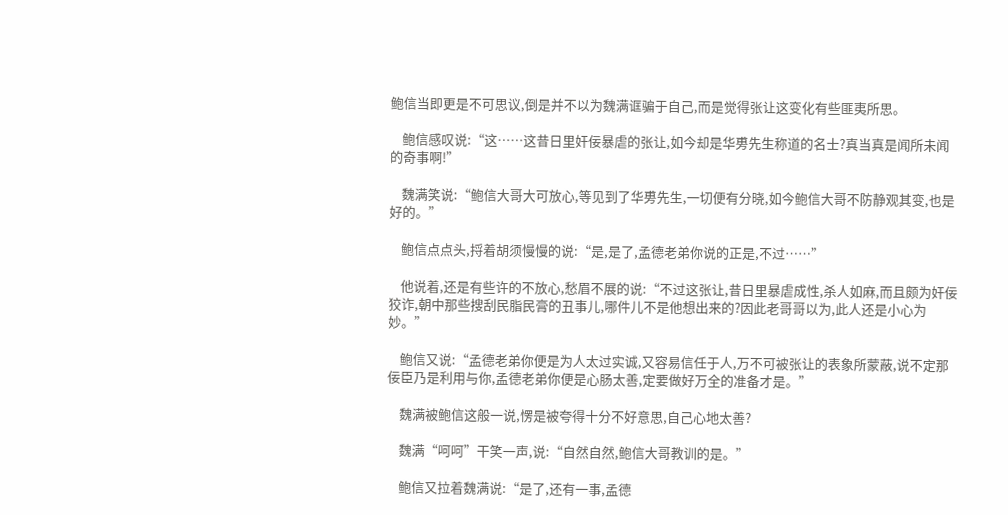鲍信当即更是不可思议,倒是并不以为魏满诓骗于自己,而是觉得张让这变化有些匪夷所思。

    鲍信感叹说:“这……这昔日里奸佞暴虐的张让,如今却是华旉先生称道的名士?真当真是闻所未闻的奇事啊!”

    魏满笑说:“鲍信大哥大可放心,等见到了华旉先生,一切便有分晓,如今鲍信大哥不防静观其变,也是好的。”

    鲍信点点头,捋着胡须慢慢的说:“是,是了,孟德老弟你说的正是,不过……”

    他说着,还是有些许的不放心,愁眉不展的说:“不过这张让,昔日里暴虐成性,杀人如麻,而且颇为奸佞狡诈,朝中那些搜刮民脂民膏的丑事儿,哪件儿不是他想出来的?因此老哥哥以为,此人还是小心为妙。”

    鲍信又说:“孟德老弟你便是为人太过实诚,又容易信任于人,万不可被张让的表象所蒙蔽,说不定那佞臣乃是利用与你,孟德老弟你便是心肠太善,定要做好万全的准备才是。”

    魏满被鲍信这般一说,愣是被夸得十分不好意思,自己心地太善?

    魏满“呵呵”干笑一声,说:“自然自然,鲍信大哥教训的是。”

    鲍信又拉着魏满说:“是了,还有一事,孟德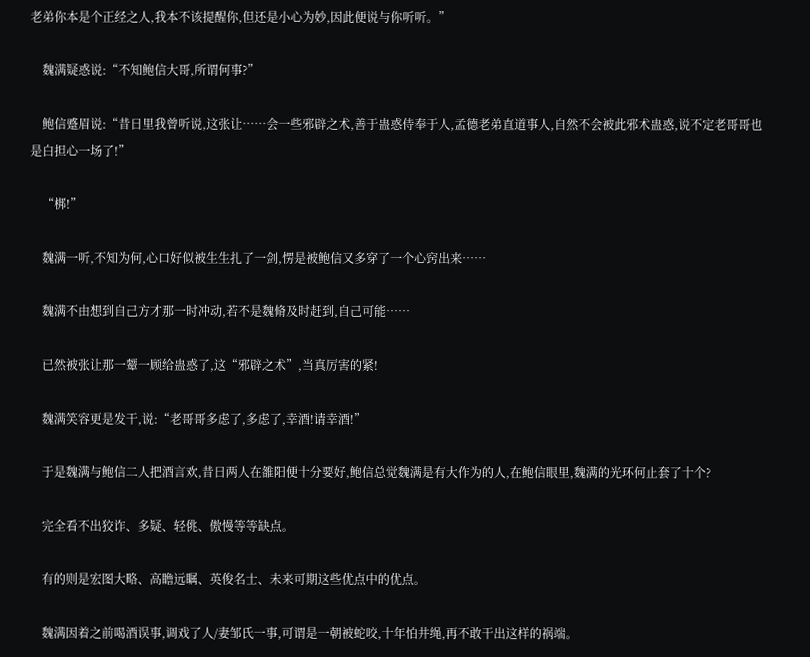老弟你本是个正经之人,我本不该提醒你,但还是小心为妙,因此便说与你听听。”

    魏满疑惑说:“不知鲍信大哥,所谓何事?”

    鲍信蹙眉说:“昔日里我曾听说,这张让……会一些邪辟之术,善于蛊惑侍奉于人,孟德老弟直道事人,自然不会被此邪术蛊惑,说不定老哥哥也是白担心一场了!”

    “梆!”

    魏满一听,不知为何,心口好似被生生扎了一剑,愣是被鲍信又多穿了一个心窍出来……

    魏满不由想到自己方才那一时冲动,若不是魏脩及时赶到,自己可能……

    已然被张让那一颦一顾给蛊惑了,这“邪辟之术”,当真厉害的紧!

    魏满笑容更是发干,说:“老哥哥多虑了,多虑了,幸酒!请幸酒!”

    于是魏满与鲍信二人把酒言欢,昔日两人在雒阳便十分要好,鲍信总觉魏满是有大作为的人,在鲍信眼里,魏满的光环何止套了十个?

    完全看不出狡诈、多疑、轻佻、傲慢等等缺点。

    有的则是宏图大略、高瞻远瞩、英俊名士、未来可期这些优点中的优点。

    魏满因着之前喝酒误事,调戏了人/妻邹氏一事,可谓是一朝被蛇咬,十年怕井绳,再不敢干出这样的祸端。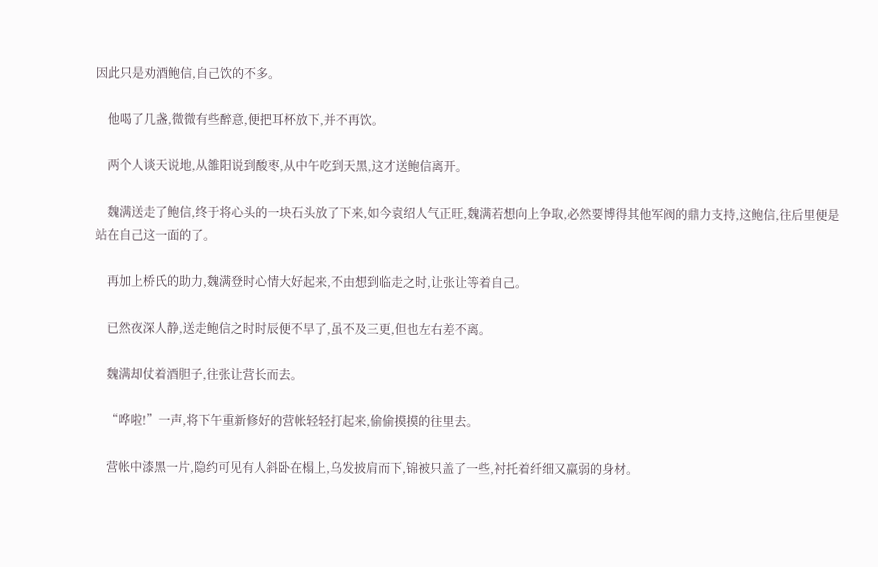因此只是劝酒鲍信,自己饮的不多。

    他喝了几盏,微微有些醉意,便把耳杯放下,并不再饮。

    两个人谈天说地,从雒阳说到酸枣,从中午吃到天黑,这才送鲍信离开。

    魏满送走了鲍信,终于将心头的一块石头放了下来,如今袁绍人气正旺,魏满若想向上争取,必然要博得其他军阀的鼎力支持,这鲍信,往后里便是站在自己这一面的了。

    再加上桥氏的助力,魏满登时心情大好起来,不由想到临走之时,让张让等着自己。

    已然夜深人静,送走鲍信之时时辰便不早了,虽不及三更,但也左右差不离。

    魏满却仗着酒胆子,往张让营长而去。

    “哗啦!”一声,将下午重新修好的营帐轻轻打起来,偷偷摸摸的往里去。

    营帐中漆黑一片,隐约可见有人斜卧在榻上,乌发披肩而下,锦被只盖了一些,衬托着纤细又羸弱的身材。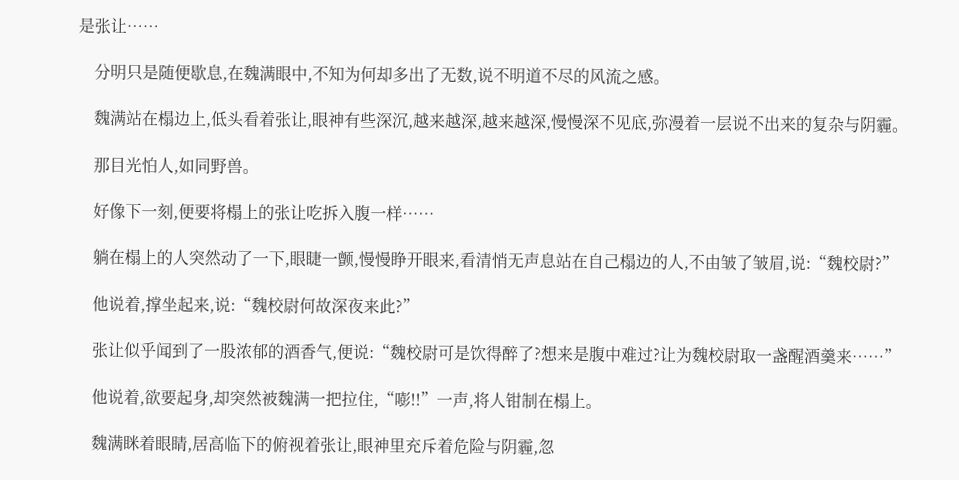是张让……

    分明只是随便歇息,在魏满眼中,不知为何却多出了无数,说不明道不尽的风流之感。

    魏满站在榻边上,低头看着张让,眼神有些深沉,越来越深,越来越深,慢慢深不见底,弥漫着一层说不出来的复杂与阴霾。

    那目光怕人,如同野兽。

    好像下一刻,便要将榻上的张让吃拆入腹一样……

    躺在榻上的人突然动了一下,眼睫一颤,慢慢睁开眼来,看清悄无声息站在自己榻边的人,不由皱了皱眉,说:“魏校尉?”

    他说着,撑坐起来,说:“魏校尉何故深夜来此?”

    张让似乎闻到了一股浓郁的酒香气,便说:“魏校尉可是饮得醉了?想来是腹中难过?让为魏校尉取一盏醒酒羹来……”

    他说着,欲要起身,却突然被魏满一把拉住,“嘭!!”一声,将人钳制在榻上。

    魏满眯着眼睛,居高临下的俯视着张让,眼神里充斥着危险与阴霾,忽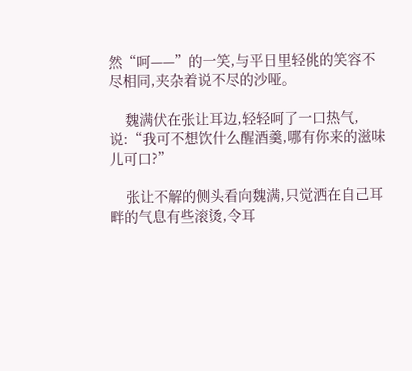然“呵——”的一笑,与平日里轻佻的笑容不尽相同,夹杂着说不尽的沙哑。

    魏满伏在张让耳边,轻轻呵了一口热气,说:“我可不想饮什么醒酒羹,哪有你来的滋味儿可口?”

    张让不解的侧头看向魏满,只觉洒在自己耳畔的气息有些滚烫,令耳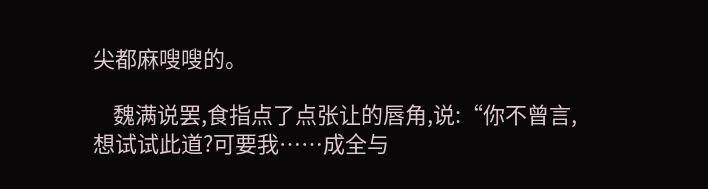尖都麻嗖嗖的。

    魏满说罢,食指点了点张让的唇角,说:“你不曾言,想试试此道?可要我……成全与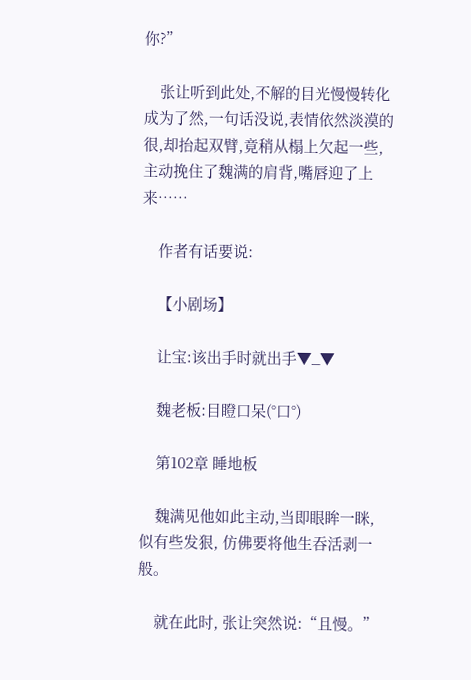你?”

    张让听到此处,不解的目光慢慢转化成为了然,一句话没说,表情依然淡漠的很,却抬起双臂,竟稍从榻上欠起一些,主动挽住了魏满的肩背,嘴唇迎了上来……

    作者有话要说:

    【小剧场】

    让宝:该出手时就出手▼_▼

    魏老板:目瞪口呆(°口°)

    第102章 睡地板

    魏满见他如此主动,当即眼眸一眯, 似有些发狠, 仿佛要将他生吞活剥一般。

    就在此时, 张让突然说:“且慢。”